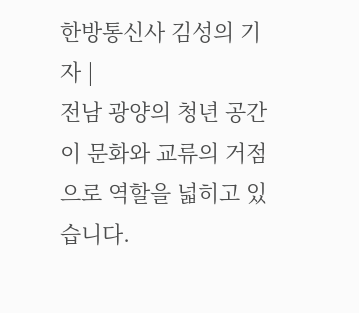한방통신사 김성의 기자 |
전남 광양의 청년 공간이 문화와 교류의 거점으로 역할을 넓히고 있습니다.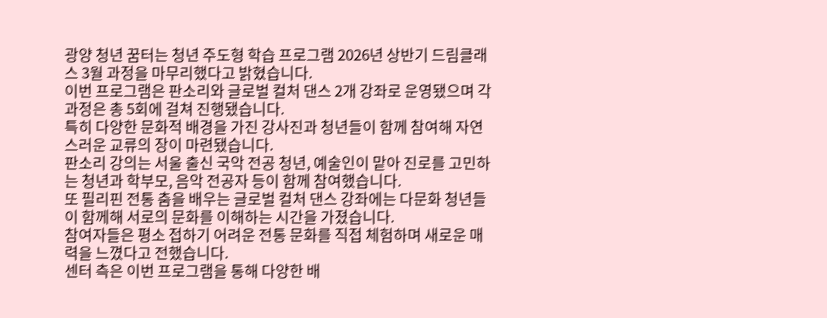광양 청년 꿈터는 청년 주도형 학습 프로그램 2026년 상반기 드림클래스 3월 과정을 마무리했다고 밝혔습니다.
이번 프로그램은 판소리와 글로벌 컬처 댄스 2개 강좌로 운영됐으며 각 과정은 총 5회에 걸쳐 진행됐습니다.
특히 다양한 문화적 배경을 가진 강사진과 청년들이 함께 참여해 자연스러운 교류의 장이 마련됐습니다.
판소리 강의는 서울 출신 국악 전공 청년, 예술인이 맡아 진로를 고민하는 청년과 학부모, 음악 전공자 등이 함께 참여했습니다.
또 필리핀 전통 춤을 배우는 글로벌 컬처 댄스 강좌에는 다문화 청년들이 함께해 서로의 문화를 이해하는 시간을 가졌습니다.
참여자들은 평소 접하기 어려운 전통 문화를 직접 체험하며 새로운 매력을 느꼈다고 전했습니다.
센터 측은 이번 프로그램을 통해 다양한 배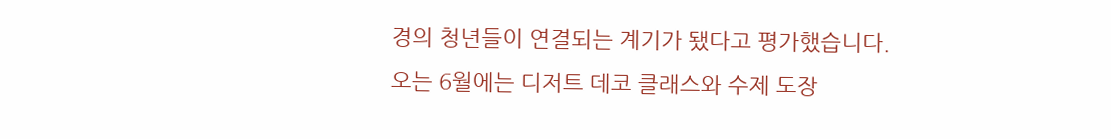경의 청년들이 연결되는 계기가 됐다고 평가했습니다.
오는 6월에는 디저트 데코 클래스와 수제 도장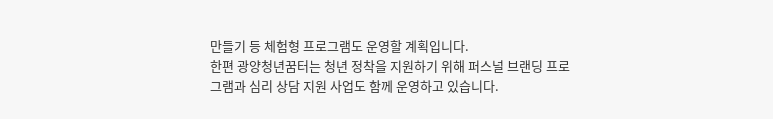만들기 등 체험형 프로그램도 운영할 계획입니다.
한편 광양청년꿈터는 청년 정착을 지원하기 위해 퍼스널 브랜딩 프로그램과 심리 상담 지원 사업도 함께 운영하고 있습니다.